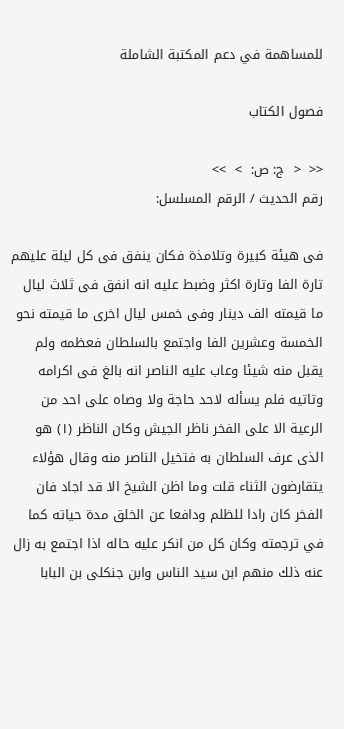للمساهمة في دعم المكتبة الشاملة

فصول الكتاب

<<  <  ج: ص:  >  >>
رقم الحديث / الرقم المسلسل:

فى هيئة كبيرة وتلامذة فكان ينفق فى كل ليلة عليهم تارة الفا وتارة اكثر وضبط عليه انه انفق فى ثلاث ليال ما قيمته الف دينار وفى خمس ليال اخرى ما قيمته نحو الخمسة وعشرين الفا واجتمع بالسلطان فعظمه ولم يقبل منه شيئا وعاب عليه الناصر انه بالغ فى اكرامه وتاتيه فلم يسأله لاحد حاجة ولا وصاه على احد من الرعية الا على الفخر ناظر الجيش وكان الناظر (١) هو الذى عرف السلطان به فتخيل الناصر منه وقال هؤلاء يتقارضون الثناء قلت وما اظن الشيخ الا قد اجاد فان الفخر كان رادا للظلم ودافعا عن الخلق مدة حياته كما في ترجمته وكان كل من انكر عليه حاله اذا اجتمع به زال عنه ذلك منهم ابن سيد الناس وابن جنكلى بن البابا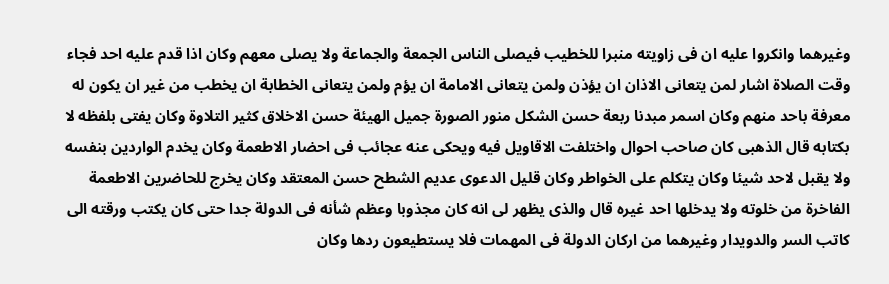وغيرهما وانكروا عليه ان فى زاويته منبرا للخطيب فيصلى الناس الجمعة والجماعة ولا يصلى معهم وكان اذا قدم عليه احد فجاء وقت الصلاة اشار لمن يتعانى الاذان ان يؤذن ولمن يتعانى الامامة ان يؤم ولمن يتعانى الخطابة ان يخطب من غير ان يكون له معرفة باحد منهم وكان اسمر مبدنا ربعة حسن الشكل منور الصورة جميل الهيئة حسن الاخلاق كثير التلاوة وكان يفتى بلفظه لا بكتابه قال الذهبى كان صاحب احوال واختلفت الاقاويل فيه ويحكى عنه عجائب فى احضار الاطعمة وكان يخدم الواردين بنفسه ولا يقبل لاحد شيئا وكان يتكلم على الخواطر وكان قليل الدعوى عديم الشطح حسن المعتقد وكان يخرج للحاضرين الاطعمة الفاخرة من خلوته ولا يدخلها احد غيره قال والذى يظهر لى انه كان مجذوبا وعظم شأنه فى الدولة جدا حتى كان يكتب ورقته الى كاتب السر والدويدار وغيرهما من اركان الدولة فى المهمات فلا يستطيعون ردها وكان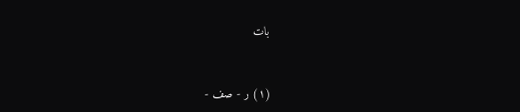بات


(١) ر - صف -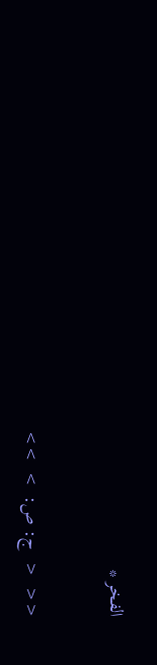الفخر *

<<  <  ج: ص:  >  >>